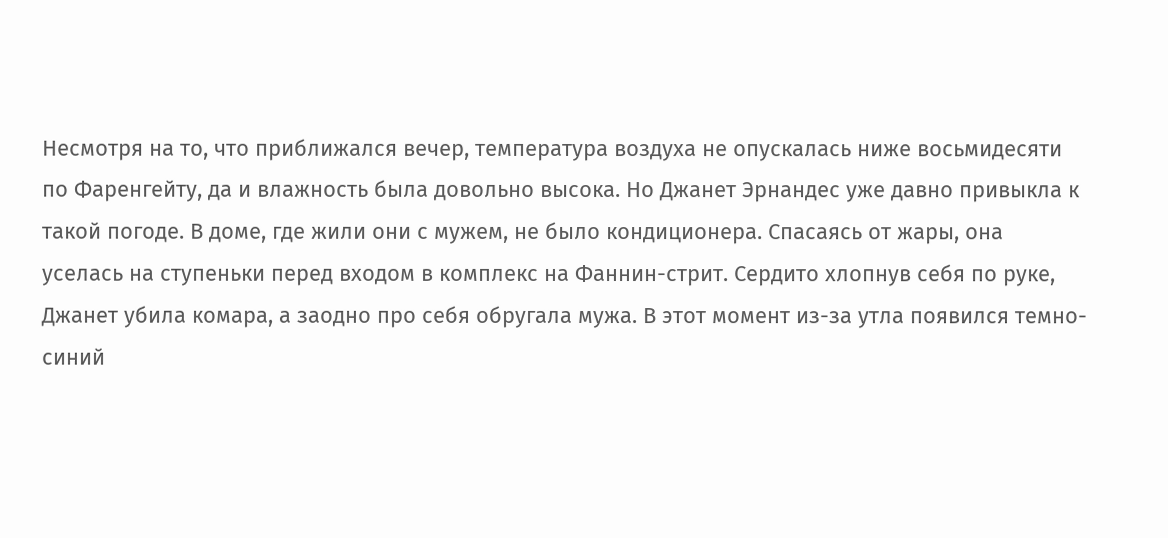Несмотря на то, что приближался вечер, температура воздуха не опускалась ниже восьмидесяти по Фаренгейту, да и влажность была довольно высока. Но Джанет Эрнандес уже давно привыкла к такой погоде. В доме, где жили они с мужем, не было кондиционера. Спасаясь от жары, она уселась на ступеньки перед входом в комплекс на Фаннин-стрит. Сердито хлопнув себя по руке, Джанет убила комара, а заодно про себя обругала мужа. В этот момент из-за утла появился темно-синий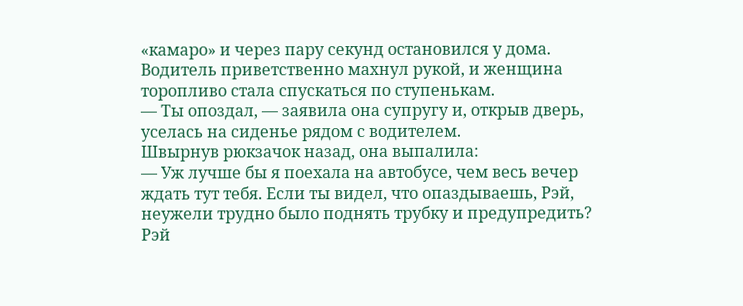«камаро» и через пару секунд остановился у дома. Водитель приветственно махнул рукой, и женщина торопливо стала спускаться по ступенькам.
— Ты опоздал, — заявила она супругу и, открыв дверь, уселась на сиденье рядом с водителем.
Швырнув рюкзачок назад, она выпалила:
— Уж лучше бы я поехала на автобусе, чем весь вечер ждать тут тебя. Если ты видел, что опаздываешь, Рэй, неужели трудно было поднять трубку и предупредить?
Рэй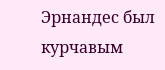Эрнандес был курчавым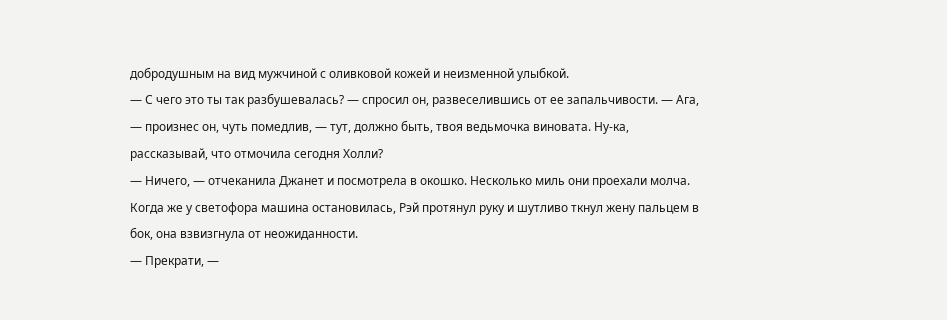добродушным на вид мужчиной с оливковой кожей и неизменной улыбкой.
— С чего это ты так разбушевалась? — спросил он, развеселившись от ее запальчивости. — Ага, — произнес он, чуть помедлив, — тут, должно быть, твоя ведьмочка виновата. Ну-ка, рассказывай, что отмочила сегодня Холли?
— Ничего, — отчеканила Джанет и посмотрела в окошко. Несколько миль они проехали молча. Когда же у светофора машина остановилась, Рэй протянул руку и шутливо ткнул жену пальцем в бок, она взвизгнула от неожиданности.
— Прекрати, —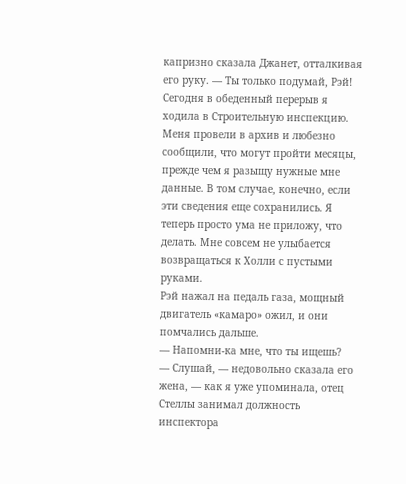капризно сказала Джанет, отталкивая его руку. — Ты только подумай, Рэй! Сегодня в обеденный перерыв я ходила в Строительную инспекцию. Меня провели в архив и любезно сообщили, что могут пройти месяцы, прежде чем я разыщу нужные мне данные. В том случае, конечно, если эти сведения еще сохранились. Я теперь просто ума не приложу, что делать. Мне совсем не улыбается возвращаться к Холли с пустыми руками.
Рэй нажал на педаль газа, мощный двигатель «камаро» ожил, и они помчались дальше.
— Напомни-ка мне, что ты ищешь?
— Слушай, — недовольно сказала его жена, — как я уже упоминала, отец Стеллы занимал должность инспектора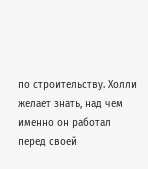по строительству. Холли желает знать, над чем именно он работал перед своей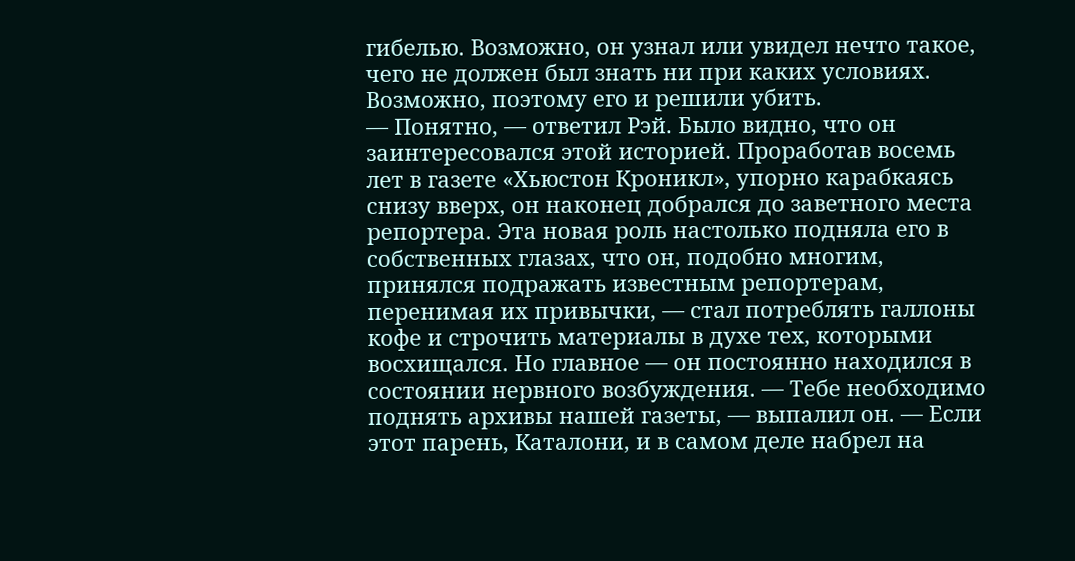гибелью. Возможно, он узнал или увидел нечто такое, чего не должен был знать ни при каких условиях. Возможно, поэтому его и решили убить.
— Понятно, — ответил Рэй. Было видно, что он заинтересовался этой историей. Проработав восемь лет в газете «Хьюстон Кроникл», упорно карабкаясь снизу вверх, он наконец добрался до заветного места репортера. Эта новая роль настолько подняла его в собственных глазах, что он, подобно многим, принялся подражать известным репортерам, перенимая их привычки, — стал потреблять галлоны кофе и строчить материалы в духе тех, которыми восхищался. Но главное — он постоянно находился в состоянии нервного возбуждения. — Тебе необходимо поднять архивы нашей газеты, — выпалил он. — Если этот парень, Каталони, и в самом деле набрел на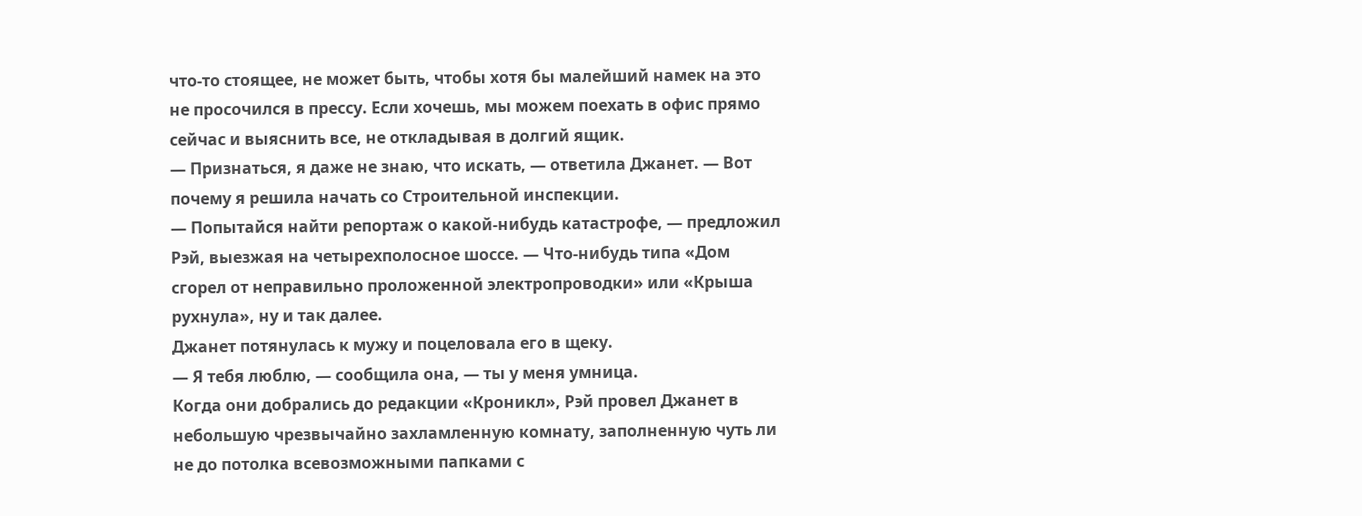что-то стоящее, не может быть, чтобы хотя бы малейший намек на это не просочился в прессу. Если хочешь, мы можем поехать в офис прямо сейчас и выяснить все, не откладывая в долгий ящик.
— Признаться, я даже не знаю, что искать, — ответила Джанет. — Вот почему я решила начать со Строительной инспекции.
— Попытайся найти репортаж о какой-нибудь катастрофе, — предложил Рэй, выезжая на четырехполосное шоссе. — Что-нибудь типа «Дом сгорел от неправильно проложенной электропроводки» или «Крыша рухнула», ну и так далее.
Джанет потянулась к мужу и поцеловала его в щеку.
— Я тебя люблю, — сообщила она, — ты у меня умница.
Когда они добрались до редакции «Кроникл», Рэй провел Джанет в небольшую чрезвычайно захламленную комнату, заполненную чуть ли не до потолка всевозможными папками с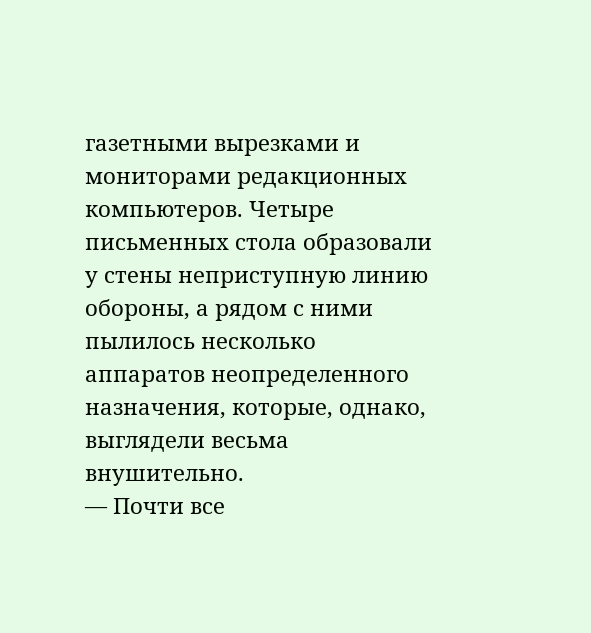газетными вырезками и мониторами редакционных компьютеров. Четыре письменных стола образовали у стены неприступную линию обороны, а рядом с ними пылилось несколько аппаратов неопределенного назначения, которые, однако, выглядели весьма внушительно.
— Почти все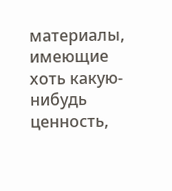материалы, имеющие хоть какую-нибудь ценность,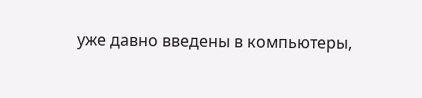уже давно введены в компьютеры,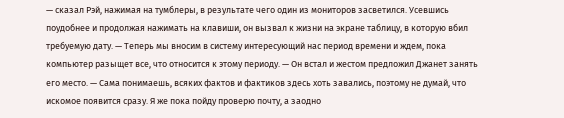— сказал Рэй, нажимая на тумблеры, в результате чего один из мониторов засветился. Усевшись поудобнее и продолжая нажимать на клавиши, он вызвал к жизни на экране таблицу, в которую вбил требуемую дату. — Теперь мы вносим в систему интересующий нас период времени и ждем, пока компьютер разыщет все, что относится к этому периоду. — Он встал и жестом предложил Джанет занять его место. — Сама понимаешь, всяких фактов и фактиков здесь хоть завались, поэтому не думай, что искомое появится сразу. Я же пока пойду проверю почту, а заодно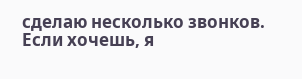сделаю несколько звонков. Если хочешь, я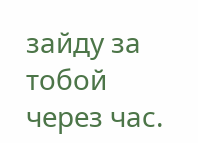зайду за тобой через час.